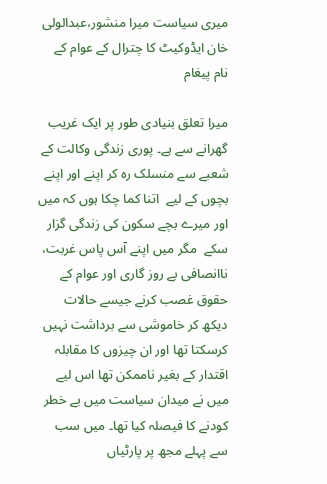میری سیاست میرا منشور،عبدالولی خان ایڈوکیٹ کا چترال کے عوام کے نام پیغام

میرا تعلق بنیادی طور پر ایک غریب گھرانے سے ہے۔ پوری زندگی وکالت کے شعبے سے منسلک رہ کر اپنے اور اپنے بچوں کے لیے  اتنا کما چکا ہوں کہ میں اور میرے بچے سکون کی زندگی گزار سکے  مگر میں اپنے آس پاس غربت، ناانصافی بے روز گاری اور عوام کے حقوق غصب کرنے جیسے حالات دیکھ کر خاموشی سے برداشت نہیں کرسکتا تھا اور ان چیزوں کا مقابلہ اقتدار کے بغیر ناممکن تھا اس لیے میں نے میدان سیاست میں بے خطر کودنے کا فیصلہ کیا تھا۔ میں سب سے پہلے مجھ پر پارٹیاں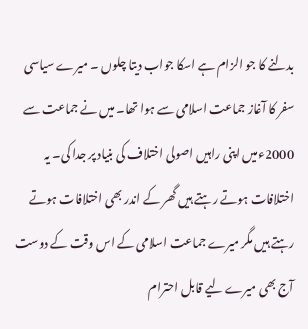بدلنے کا جو الزام ہے اسکا جواب دیتا چلوں ۔ میرے سیاسی سفر کا آغاز جماعت اسلامی سے ہوا تھا۔ میں نے جماعت سے 2000ءمیں اپنی راہیں اصولی اختلاف کی بنیاد پر جدا کی۔ یہ اختلافات ہوتے رہتے ہیں گھر کے اندر بھی اختلافات ہوتے رہتے ہیں مگر میرے جماعت اسلامی کے اس وقت کے دوست آج بھی میرے لیے قابل احترام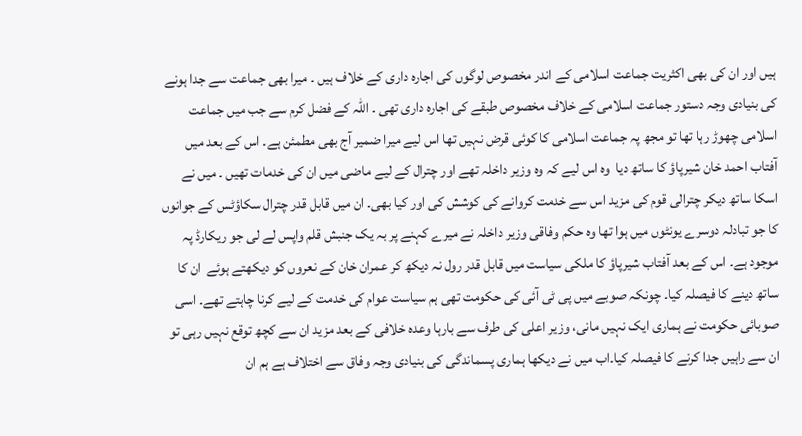ہیں اور ان کی بھی اکثریت جماعت اسلامی کے اندر مخصوص لوگوں کی اجارہ داری کے خلاف ہیں ۔ میرا بھی جماعت سے جدا ہونے کی بنیادی وجہ دستور جماعت اسلامی کے خلاف مخصوص طبقے کی اجارہ داری تھی ۔ اللہ کے فضل کرم سے جب میں جماعت اسلامی چھوڑ رہا تھا تو مجھ پہ جماعت اسلامی کا کوئی قرض نہیں تھا اس لیے میرا ضمیر آج بھی مطمئن ہے۔ اس کے بعد میں آفتاب احمد خان شیرپاؤ کا ساتھ دیا  وہ اس لیے کہ وہ وزیر داخلہ تھے اور چترال کے لیے ماضی میں ان کی خدمات تھیں ۔ میں نے اسکا ساتھ دیکر چترالی قوم کی مزید اس سے خدمت کروانے کی کوشش کی اور کیا بھی۔ ان میں قابل قدر چترال سکاؤٹس کے جوانوں کا جو تبادلہ دوسرے یونٹوں میں ہوا تھا وہ حکم وفاقی وزیر داخلہ نے میرے کہنے پر بہ یک جنبش قلم واپس لے لی جو ریکارڈ پہ موجود ہے۔ اس کے بعد آفتاب شیرپاؤ کا ملکی سیاست میں قابل قدر رول نہ دیکھ کر عمران خان کے نعروں کو دیکھتے ہوئے  ان کا ساتھ دینے کا فیصلہ کیا۔ چونکہ صوبے میں پی ٹی آئی کی حکومت تھی ہم سیاست عوام کی خدمت کے لیے کرنا چاہتے تھے۔ اسی صوبائی حکومت نے ہماری ایک نہیں مانی، وزیر اعلی کی طرف سے بارہا وعدہ خلافی کے بعد مزید ان سے کچھ توقع نہیں رہی تو ان سے راہیں جدا کرنے کا فیصلہ کیا۔اب میں نے دیکھا ہماری پسماندگی کی بنیادی وجہ وفاق سے اختلاف ہے ہم ان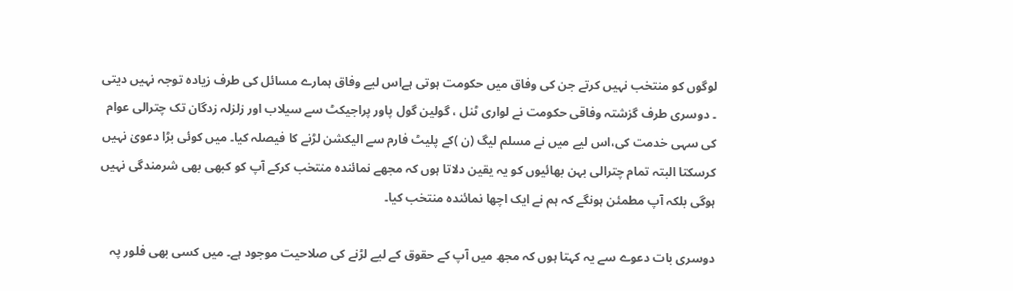لوگوں کو منتخب نہیں کرتے جن کی وفاق میں حکومت ہوتی ہےاس لیے وفاق ہمارے مسائل کی طرف زیادہ توجہ نہیں دیتی ۔ دوسری طرف گزشتہ وفاقی حکومت نے لواری ٹنل ، گولین گول پاور پراجیکٹ سے سیلاب اور زلزلہ زدگان تک چترالی عوام کی سہی خدمت کی،اس لیے میں نے مسلم لیگ (ن )کے پلیٹ فارم سے الیکشن لڑنے کا فیصلہ کیا۔ میں کوئی بڑا دعویٰ نہیں کرسکتا البتہ تمام چترالی بہن بھائیوں کو یہ یقین دلاتا ہوں کہ مجھے نمائندہ منتخب کرکے آپ کو کبھی بھی شرمندگی نہیں ہوگی بلکہ آپ مطمئن ہونگے کہ ہم نے ایک اچھا نمائندہ منتخب کیا۔

دوسری بات دعوے سے یہ کہتا ہوں کہ مجھ میں آپ کے حقوق کے لیے لڑنے کی صلاحیت موجود ہے۔ میں کسی بھی فلور پہ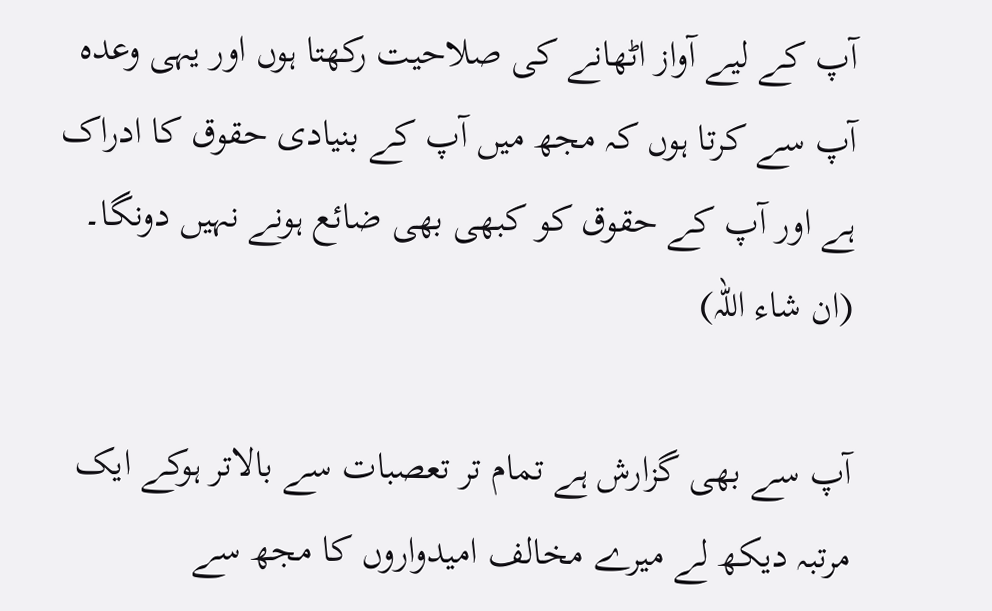آپ کے لیے آواز اٹھانے کی صلاحیت رکھتا ہوں اور یہی وعدہ آپ سے کرتا ہوں کہ مجھ میں آپ کے بنیادی حقوق کا ادراک ہے اور آپ کے حقوق کو کبھی بھی ضائع ہونے نہیں دونگا۔ (ان شاء اللہ)

آپ سے بھی گزارش ہے تمام تر تعصبات سے بالاتر ہوکے ایک مرتبہ دیکھ لے میرے مخالف امیدواروں کا مجھ سے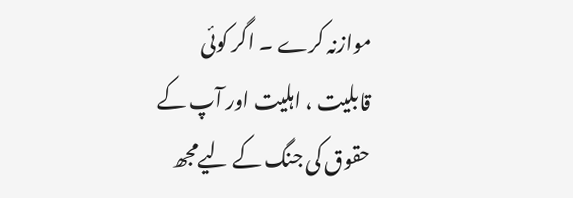موازنہ کرے ۔ اگر کوئی قابلیت ، اہلیت اور آپ کے حقوق کی جنگ کے لیےمجھ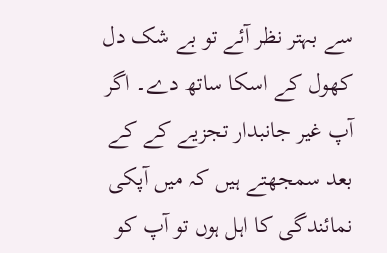سے بہتر نظر آئے تو بے شک دل کھول کے اسکا ساتھ دے۔ اگر آپ غیر جانبدار تجزیے کے کے بعد سمجھتے ہیں کہ میں آپکی نمائندگی کا اہل ہوں تو آپ کو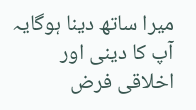میرا ساتھ دینا ہوگایہ آپ کا دینی اور اخلاقی فرض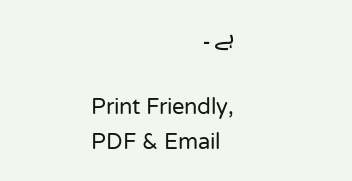ہے ۔

Print Friendly, PDF & Email